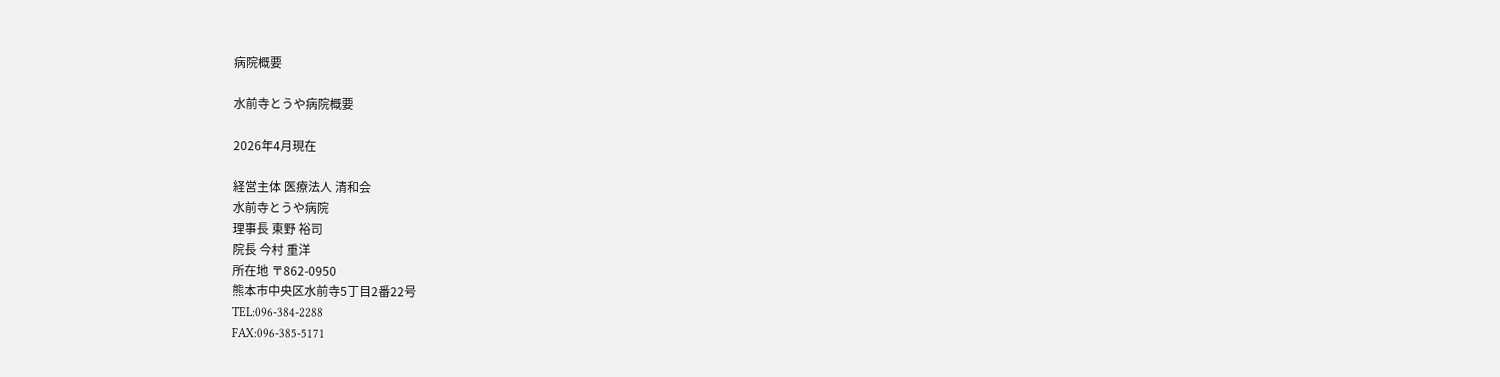病院概要

水前寺とうや病院概要

2026年4月現在

経営主体 医療法人 清和会
水前寺とうや病院
理事長 東野 裕司
院長 今村 重洋
所在地 〒862-0950
熊本市中央区水前寺5丁目2番22号
TEL:096-384-2288
FAX:096-385-5171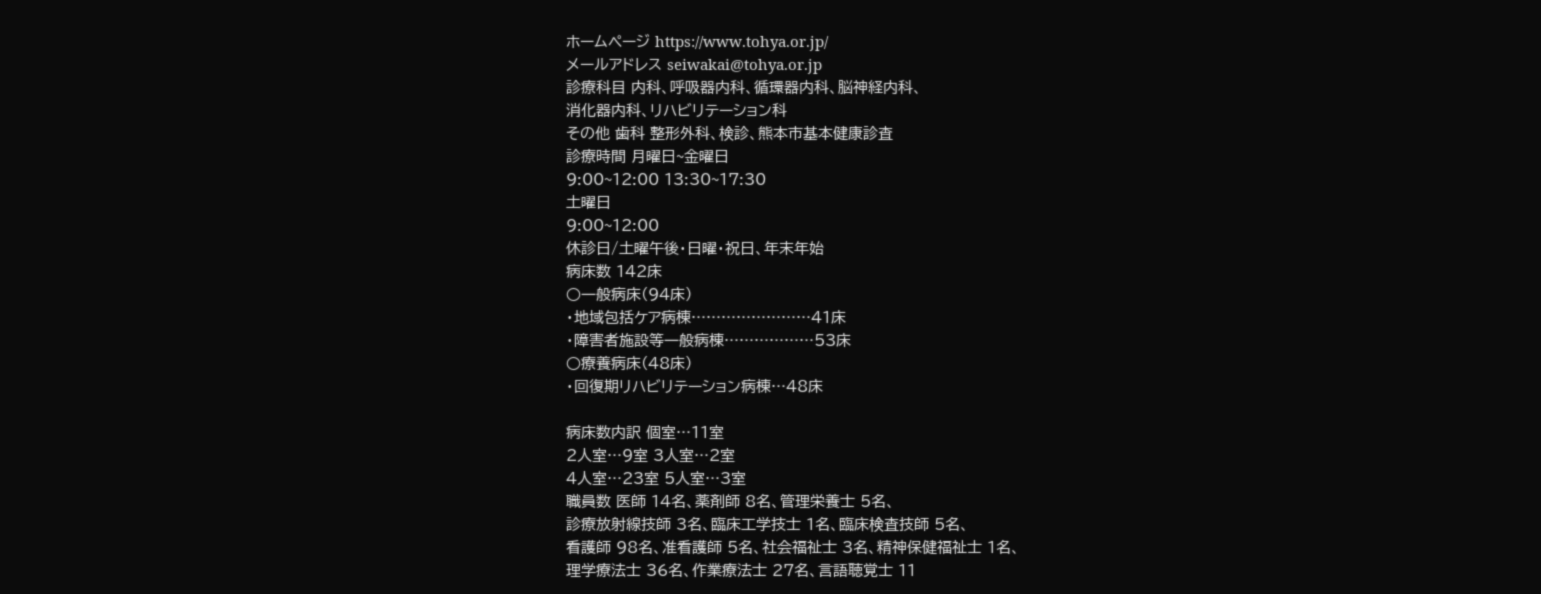ホームページ https://www.tohya.or.jp/
メールアドレス seiwakai@tohya.or.jp
診療科目 内科、呼吸器内科、循環器内科、脳神経内科、
消化器内科、リハビリテーション科
その他 歯科 整形外科、検診、熊本市基本健康診査
診療時間 月曜日~金曜日
9:00~12:00 13:30~17:30
土曜日
9:00~12:00
休診日/土曜午後・日曜・祝日、年末年始
病床数 142床
○一般病床(94床)
・地域包括ケア病棟……………………41床
・障害者施設等一般病棟………………53床
○療養病床(48床)
・回復期リハビリテーション病棟…48床

病床数内訳 個室…11室
2人室…9室 3人室…2室
4人室…23室 5人室…3室
職員数 医師 14名、薬剤師 8名、管理栄養士 5名、
診療放射線技師 3名、臨床工学技士 1名、臨床検査技師 5名、
看護師 98名、准看護師 5名、社会福祉士 3名、精神保健福祉士 1名、
理学療法士 36名、作業療法士 27名、言語聴覚士 11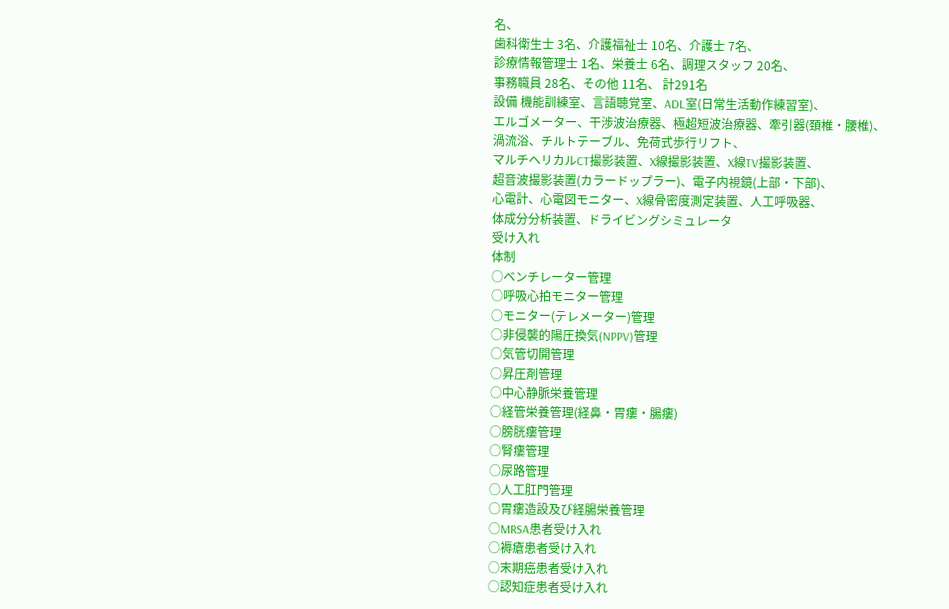名、
歯科衛生士 3名、介護福祉士 10名、介護士 7名、
診療情報管理士 1名、栄養士 6名、調理スタッフ 20名、
事務職員 28名、その他 11名、 計291名
設備 機能訓練室、言語聴覚室、ADL室(日常生活動作練習室)、
エルゴメーター、干渉波治療器、極超短波治療器、牽引器(頚椎・腰椎)、
渦流浴、チルトテーブル、免荷式歩行リフト、
マルチヘリカルCT撮影装置、X線撮影装置、X線TV撮影装置、
超音波撮影装置(カラードップラー)、電子内視鏡(上部・下部)、
心電計、心電図モニター、X線骨密度測定装置、人工呼吸器、
体成分分析装置、ドライビングシミュレータ
受け入れ
体制
○ベンチレーター管理
○呼吸心拍モニター管理
○モニター(テレメーター)管理
○非侵襲的陽圧換気(NPPV)管理
○気管切開管理
○昇圧剤管理
○中心静脈栄養管理
○経管栄養管理(経鼻・胃瘻・腸瘻)
○膀胱瘻管理
○腎瘻管理
○尿路管理
○人工肛門管理
○胃瘻造設及び経腸栄養管理
○MRSA患者受け入れ
○褥瘡患者受け入れ
○末期癌患者受け入れ
○認知症患者受け入れ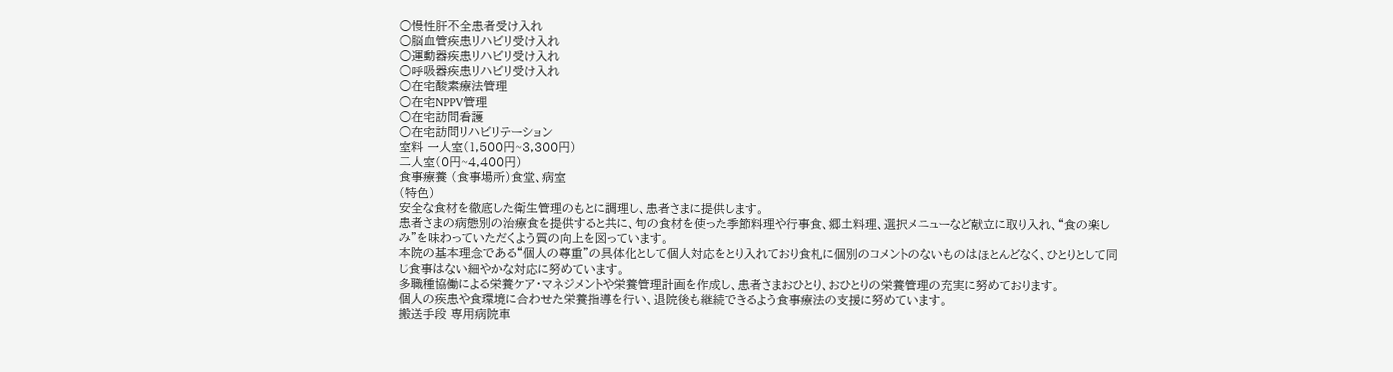○慢性肝不全患者受け入れ
○脳血管疾患リハビリ受け入れ
○運動器疾患リハビリ受け入れ
○呼吸器疾患リハビリ受け入れ
○在宅酸素療法管理
○在宅NPPV管理
○在宅訪問看護
○在宅訪問リハビリテーション
室料 一人室(1,500円~3,300円)
二人室(0円~4,400円)
食事療養 (食事場所)食堂、病室
(特色)
安全な食材を徹底した衛生管理のもとに調理し、患者さまに提供します。
患者さまの病態別の治療食を提供すると共に、旬の食材を使った季節料理や行事食、郷土料理、選択メニューなど献立に取り入れ、“食の楽しみ”を味わっていただくよう質の向上を図っています。
本院の基本理念である“個人の尊重”の具体化として個人対応をとり入れており食札に個別のコメントのないものはほとんどなく、ひとりとして同じ食事はない細やかな対応に努めています。
多職種協働による栄養ケア・マネジメントや栄養管理計画を作成し、患者さまおひとり、おひとりの栄養管理の充実に努めております。
個人の疾患や食環境に合わせた栄養指導を行い、退院後も継続できるよう食事療法の支援に努めています。
搬送手段 専用病院車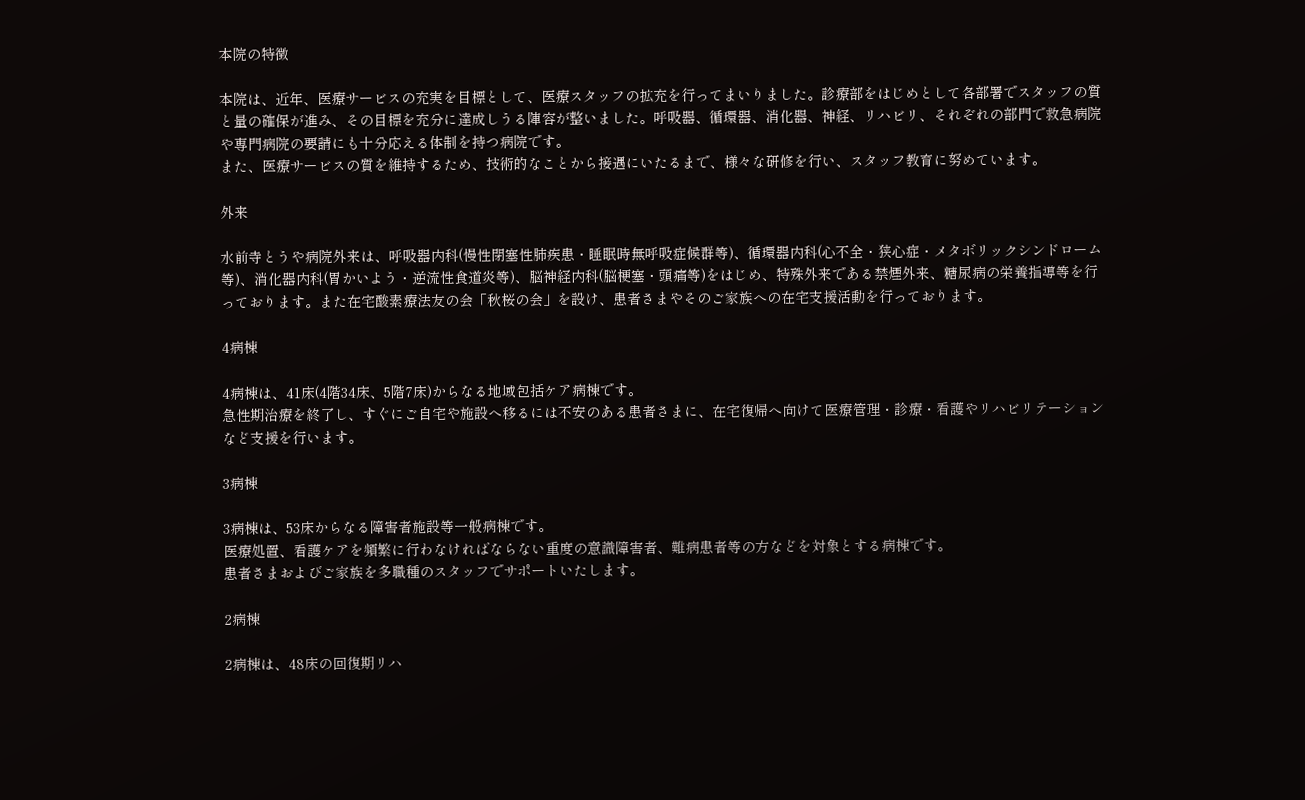本院の特徴

本院は、近年、医療サービスの充実を目標として、医療スタッフの拡充を行ってまいりました。診療部をはじめとして各部署でスタッフの質と量の確保が進み、その目標を充分に達成しうる陣容が整いました。呼吸器、循環器、消化器、神経、リハビリ、それぞれの部門で救急病院や専門病院の要請にも十分応える体制を持つ病院です。
また、医療サービスの質を維持するため、技術的なことから接遇にいたるまで、様々な研修を行い、スタッフ教育に努めています。

外来

水前寺とうや病院外来は、呼吸器内科(慢性閉塞性肺疾患・睡眠時無呼吸症候群等)、循環器内科(心不全・狭心症・メタボリックシンドローム等)、消化器内科(胃かいよう・逆流性食道炎等)、脳神経内科(脳梗塞・頭痛等)をはじめ、特殊外来である禁煙外来、糖尿病の栄養指導等を行っております。また在宅酸素療法友の会「秋桜の会」を設け、患者さまやそのご家族への在宅支援活動を行っております。

4病棟

4病棟は、41床(4階34床、5階7床)からなる地域包括ケア病棟です。
急性期治療を終了し、すぐにご自宅や施設へ移るには不安のある患者さまに、在宅復帰へ向けて医療管理・診療・看護やリハビリテーションなど支援を行います。

3病棟

3病棟は、53床からなる障害者施設等一般病棟です。
医療処置、看護ケアを頻繁に行わなければならない重度の意識障害者、難病患者等の方などを対象とする病棟です。
患者さまおよびご家族を多職種のスタッフでサポートいたします。

2病棟

2病棟は、48床の回復期リハ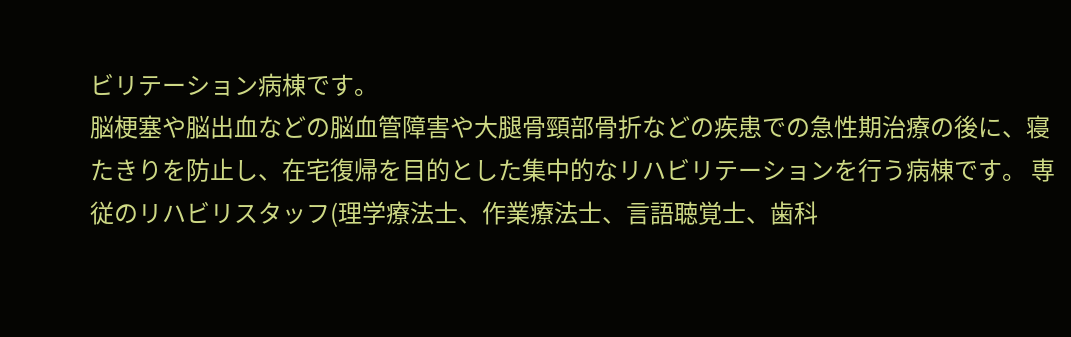ビリテーション病棟です。
脳梗塞や脳出血などの脳血管障害や大腿骨頸部骨折などの疾患での急性期治療の後に、寝たきりを防止し、在宅復帰を目的とした集中的なリハビリテーションを行う病棟です。 専従のリハビリスタッフ(理学療法士、作業療法士、言語聴覚士、歯科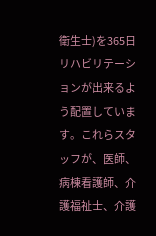衛生士)を365日リハビリテーションが出来るよう配置しています。これらスタッフが、医師、病棟看護師、介護福祉士、介護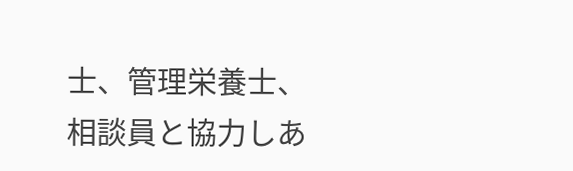士、管理栄養士、相談員と協力しあ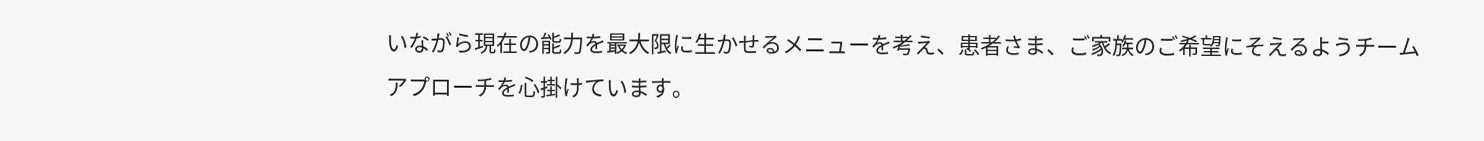いながら現在の能力を最大限に生かせるメニューを考え、患者さま、ご家族のご希望にそえるようチームアプローチを心掛けています。